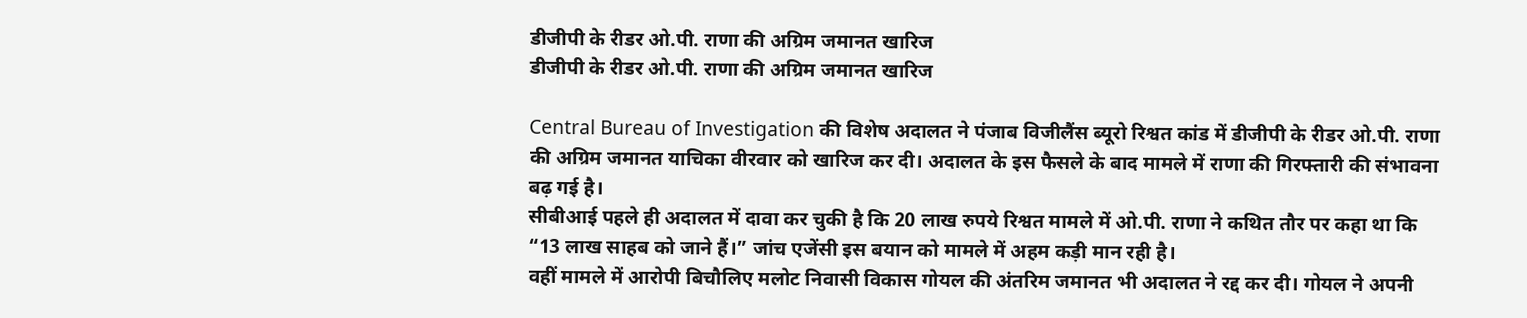डीजीपी के रीडर ओ.पी. राणा की अग्रिम जमानत खारिज
डीजीपी के रीडर ओ.पी. राणा की अग्रिम जमानत खारिज

Central Bureau of Investigation की विशेष अदालत ने पंजाब विजीलैंस ब्यूरो रिश्वत कांड में डीजीपी के रीडर ओ.पी. राणा की अग्रिम जमानत याचिका वीरवार को खारिज कर दी। अदालत के इस फैसले के बाद मामले में राणा की गिरफ्तारी की संभावना बढ़ गई है।
सीबीआई पहले ही अदालत में दावा कर चुकी है कि 20 लाख रुपये रिश्वत मामले में ओ.पी. राणा ने कथित तौर पर कहा था कि “13 लाख साहब को जाने हैं।” जांच एजेंसी इस बयान को मामले में अहम कड़ी मान रही है।
वहीं मामले में आरोपी बिचौलिए मलोट निवासी विकास गोयल की अंतरिम जमानत भी अदालत ने रद्द कर दी। गोयल ने अपनी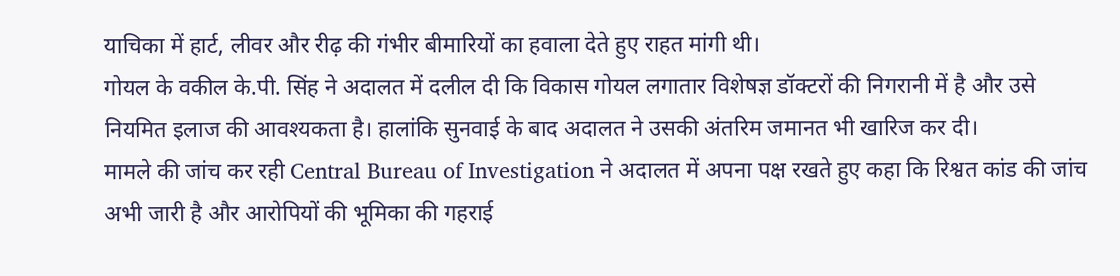याचिका में हार्ट, लीवर और रीढ़ की गंभीर बीमारियों का हवाला देते हुए राहत मांगी थी।
गोयल के वकील के.पी. सिंह ने अदालत में दलील दी कि विकास गोयल लगातार विशेषज्ञ डॉक्टरों की निगरानी में है और उसे नियमित इलाज की आवश्यकता है। हालांकि सुनवाई के बाद अदालत ने उसकी अंतरिम जमानत भी खारिज कर दी।
मामले की जांच कर रही Central Bureau of Investigation ने अदालत में अपना पक्ष रखते हुए कहा कि रिश्वत कांड की जांच अभी जारी है और आरोपियों की भूमिका की गहराई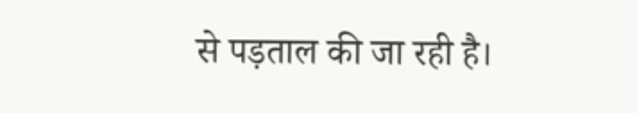से पड़ताल की जा रही है।